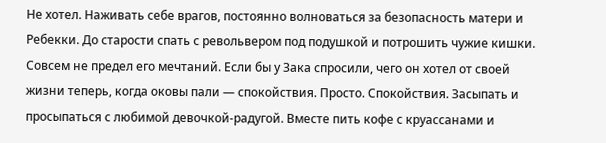Не хотел. Наживать себе врагов, постоянно волноваться за безопасность матери и Ребекки. До старости спать с револьвером под подушкой и потрошить чужие кишки. Совсем не предел его мечтаний. Если бы у Зака спросили, чего он хотел от своей жизни теперь, когда оковы пали — спокойствия. Просто. Спокойствия. Засыпать и просыпаться с любимой девочкой-радугой. Вместе пить кофе с круассанами и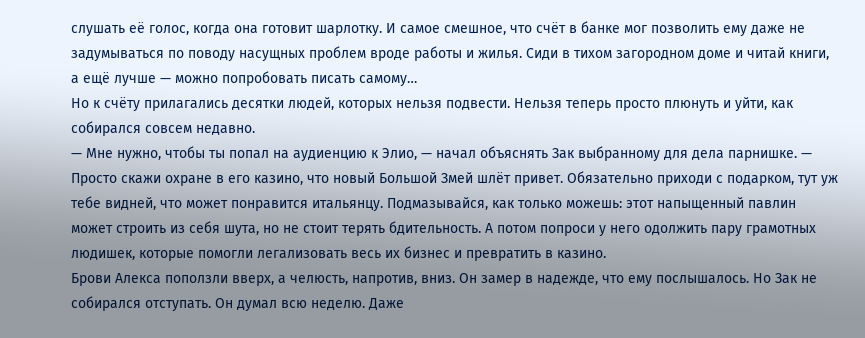слушать её голос, когда она готовит шарлотку. И самое смешное, что счёт в банке мог позволить ему даже не задумываться по поводу насущных проблем вроде работы и жилья. Сиди в тихом загородном доме и читай книги, а ещё лучше — можно попробовать писать самому…
Но к счёту прилагались десятки людей, которых нельзя подвести. Нельзя теперь просто плюнуть и уйти, как собирался совсем недавно.
— Мне нужно, чтобы ты попал на аудиенцию к Элио, — начал объяснять Зак выбранному для дела парнишке. — Просто скажи охране в его казино, что новый Большой Змей шлёт привет. Обязательно приходи с подарком, тут уж тебе видней, что может понравится итальянцу. Подмазывайся, как только можешь: этот напыщенный павлин может строить из себя шута, но не стоит терять бдительность. А потом попроси у него одолжить пару грамотных людишек, которые помогли легализовать весь их бизнес и превратить в казино.
Брови Алекса поползли вверх, а челюсть, напротив, вниз. Он замер в надежде, что ему послышалось. Но Зак не собирался отступать. Он думал всю неделю. Даже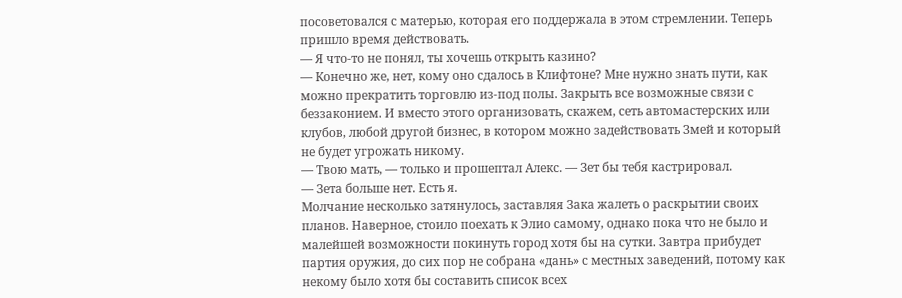посоветовался с матерью, которая его поддержала в этом стремлении. Теперь пришло время действовать.
— Я что-то не понял, ты хочешь открыть казино?
— Конечно же, нет, кому оно сдалось в Клифтоне? Мне нужно знать пути, как можно прекратить торговлю из-под полы. Закрыть все возможные связи с беззаконием. И вместо этого организовать, скажем, сеть автомастерских или клубов, любой другой бизнес, в котором можно задействовать Змей и который не будет угрожать никому.
— Твою мать, — только и прошептал Алекс. — Зет бы тебя кастрировал.
— Зета больше нет. Есть я.
Молчание несколько затянулось, заставляя Зака жалеть о раскрытии своих планов. Наверное, стоило поехать к Элио самому, однако пока что не было и малейшей возможности покинуть город хотя бы на сутки. Завтра прибудет партия оружия, до сих пор не собрана «дань» с местных заведений, потому как некому было хотя бы составить список всех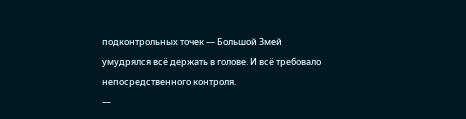подконтрольных точек — Большой Змей умудрялся всё держать в голове. И всё требовало непосредственного контроля.
—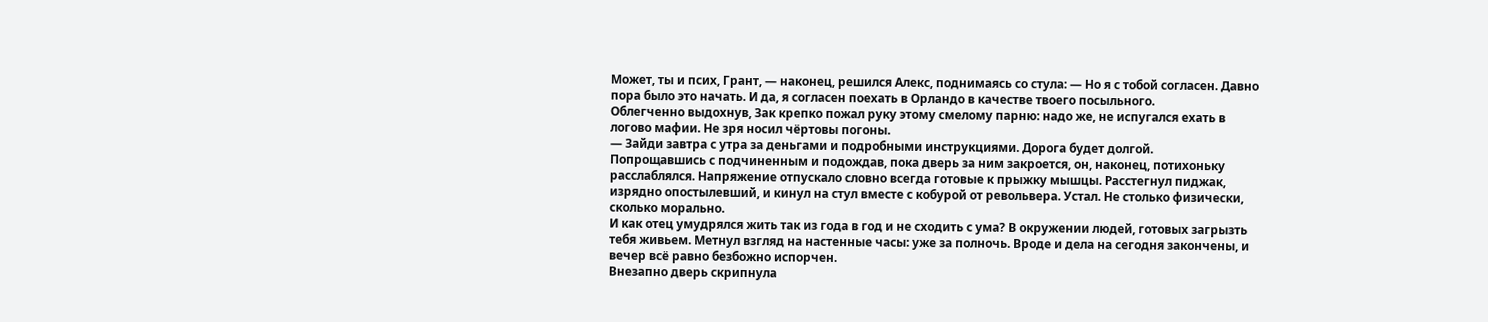Может, ты и псих, Грант, — наконец, решился Алекс, поднимаясь со стула: — Но я с тобой согласен. Давно пора было это начать. И да, я согласен поехать в Орландо в качестве твоего посыльного.
Облегченно выдохнув, Зак крепко пожал руку этому смелому парню: надо же, не испугался ехать в логово мафии. Не зря носил чёртовы погоны.
— Зайди завтра с утра за деньгами и подробными инструкциями. Дорога будет долгой.
Попрощавшись с подчиненным и подождав, пока дверь за ним закроется, он, наконец, потихоньку расслаблялся. Напряжение отпускало словно всегда готовые к прыжку мышцы. Расстегнул пиджак, изрядно опостылевший, и кинул на стул вместе с кобурой от револьвера. Устал. Не столько физически, сколько морально.
И как отец умудрялся жить так из года в год и не сходить с ума? В окружении людей, готовых загрызть тебя живьем. Метнул взгляд на настенные часы: уже за полночь. Вроде и дела на сегодня закончены, и вечер всё равно безбожно испорчен.
Внезапно дверь скрипнула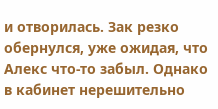и отворилась. Зак резко обернулся, уже ожидая, что Алекс что-то забыл. Однако в кабинет нерешительно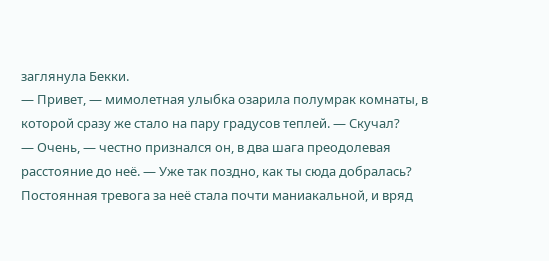заглянула Бекки.
— Привет, — мимолетная улыбка озарила полумрак комнаты, в которой сразу же стало на пару градусов теплей. — Скучал?
— Очень, — честно признался он, в два шага преодолевая расстояние до неё. — Уже так поздно, как ты сюда добралась?
Постоянная тревога за неё стала почти маниакальной, и вряд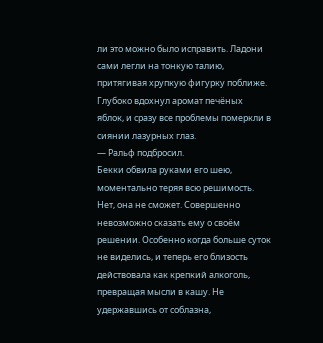ли это можно было исправить. Ладони сами легли на тонкую талию, притягивая хрупкую фигурку поближе. Глубоко вдохнул аромат печёных яблок, и сразу все проблемы померкли в сиянии лазурных глаз.
— Ральф подбросил.
Бекки обвила руками его шею, моментально теряя всю решимость. Нет, она не сможет. Совершенно невозможно сказать ему о своём решении. Особенно когда больше суток не виделись, и теперь его близость действовала как крепкий алкоголь, превращая мысли в кашу. Не удержавшись от соблазна,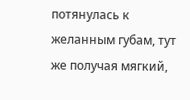потянулась к желанным губам, тут же получая мягкий,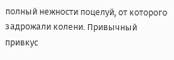полный нежности поцелуй, от которого задрожали колени. Привычный привкус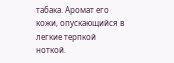табака. Аромат его кожи, опускающийся в легкие терпкой ноткой.